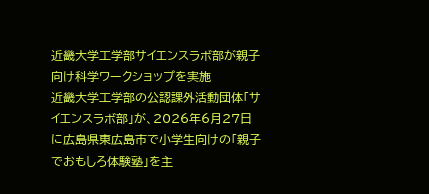近畿大学工学部サイエンスラボ部が親子向け科学ワークショップを実施
近畿大学工学部の公認課外活動団体「サイエンスラボ部」が、2026年6月27日に広島県東広島市で小学生向けの「親子でおもしろ体験塾」を主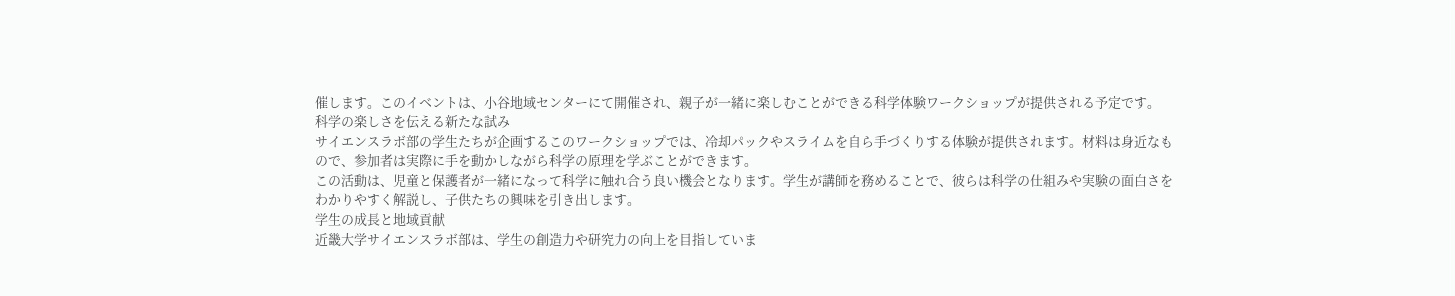催します。このイベントは、小谷地域センターにて開催され、親子が一緒に楽しむことができる科学体験ワークショップが提供される予定です。
科学の楽しさを伝える新たな試み
サイエンスラボ部の学生たちが企画するこのワークショップでは、冷却パックやスライムを自ら手づくりする体験が提供されます。材料は身近なもので、参加者は実際に手を動かしながら科学の原理を学ぶことができます。
この活動は、児童と保護者が一緒になって科学に触れ合う良い機会となります。学生が講師を務めることで、彼らは科学の仕組みや実験の面白さをわかりやすく解説し、子供たちの興味を引き出します。
学生の成長と地域貢献
近畿大学サイエンスラボ部は、学生の創造力や研究力の向上を目指していま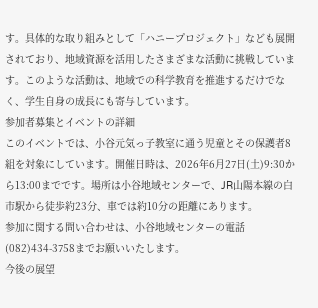す。具体的な取り組みとして「ハニープロジェクト」なども展開されており、地域資源を活用したさまざまな活動に挑戦しています。このような活動は、地域での科学教育を推進するだけでなく、学生自身の成長にも寄与しています。
参加者募集とイベントの詳細
このイベントでは、小谷元気っ子教室に通う児童とその保護者8組を対象にしています。開催日時は、2026年6月27日(土)9:30から13:00までです。場所は小谷地域センターで、JR山陽本線の白市駅から徒歩約23分、車では約10分の距離にあります。
参加に関する問い合わせは、小谷地域センターの電話(082)434-3758までお願いいたします。
今後の展望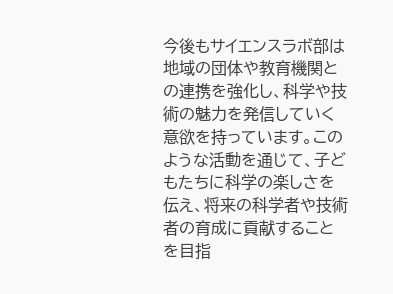今後もサイエンスラボ部は地域の団体や教育機関との連携を強化し、科学や技術の魅力を発信していく意欲を持っています。このような活動を通じて、子どもたちに科学の楽しさを伝え、将来の科学者や技術者の育成に貢献することを目指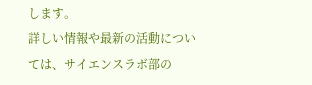します。
詳しい情報や最新の活動については、サイエンスラボ部の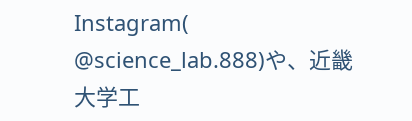Instagram(
@science_lab.888)や、近畿大学工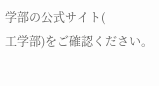学部の公式サイト(
工学部)をご確認ください。